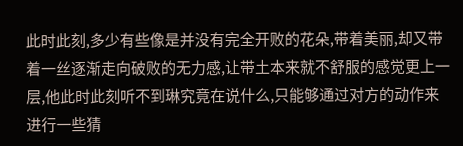此时此刻,多少有些像是并没有完全开败的花朵,带着美丽,却又带着一丝逐渐走向破败的无力感,让带土本来就不舒服的感觉更上一层,他此时此刻听不到琳究竟在说什么,只能够通过对方的动作来进行一些猜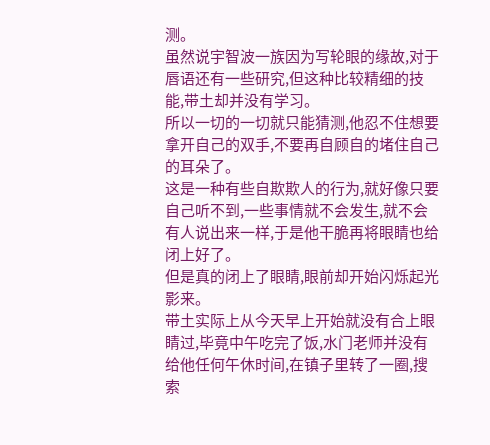测。
虽然说宇智波一族因为写轮眼的缘故,对于唇语还有一些研究,但这种比较精细的技能,带土却并没有学习。
所以一切的一切就只能猜测,他忍不住想要拿开自己的双手,不要再自顾自的堵住自己的耳朵了。
这是一种有些自欺欺人的行为,就好像只要自己听不到,一些事情就不会发生,就不会有人说出来一样,于是他干脆再将眼睛也给闭上好了。
但是真的闭上了眼睛,眼前却开始闪烁起光影来。
带土实际上从今天早上开始就没有合上眼睛过,毕竟中午吃完了饭,水门老师并没有给他任何午休时间,在镇子里转了一圈,搜索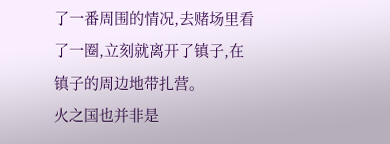了一番周围的情况,去赌场里看了一圈,立刻就离开了镇子,在镇子的周边地带扎营。
火之国也并非是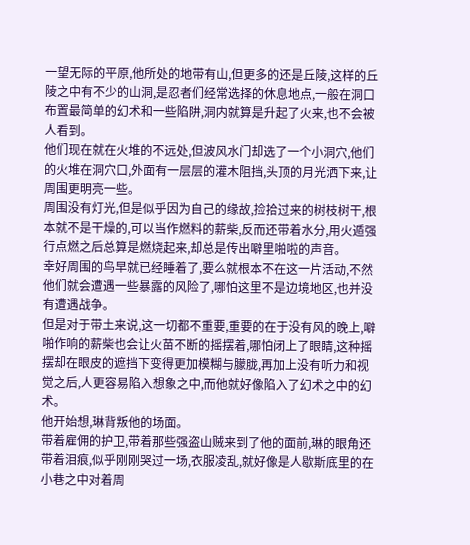一望无际的平原,他所处的地带有山,但更多的还是丘陵,这样的丘陵之中有不少的山洞,是忍者们经常选择的休息地点,一般在洞口布置最简单的幻术和一些陷阱,洞内就算是升起了火来,也不会被人看到。
他们现在就在火堆的不远处,但波风水门却选了一个小洞穴,他们的火堆在洞穴口,外面有一层层的灌木阻挡,头顶的月光洒下来,让周围更明亮一些。
周围没有灯光,但是似乎因为自己的缘故,捡拾过来的树枝树干,根本就不是干燥的,可以当作燃料的薪柴,反而还带着水分,用火遁强行点燃之后总算是燃烧起来,却总是传出噼里啪啦的声音。
幸好周围的鸟早就已经睡着了,要么就根本不在这一片活动,不然他们就会遭遇一些暴露的风险了,哪怕这里不是边境地区,也并没有遭遇战争。
但是对于带土来说,这一切都不重要,重要的在于没有风的晚上,噼啪作响的薪柴也会让火苗不断的摇摆着,哪怕闭上了眼睛,这种摇摆却在眼皮的遮挡下变得更加模糊与朦胧,再加上没有听力和视觉之后,人更容易陷入想象之中,而他就好像陷入了幻术之中的幻术。
他开始想,琳背叛他的场面。
带着雇佣的护卫,带着那些强盗山贼来到了他的面前,琳的眼角还带着泪痕,似乎刚刚哭过一场,衣服凌乱,就好像是人歇斯底里的在小巷之中对着周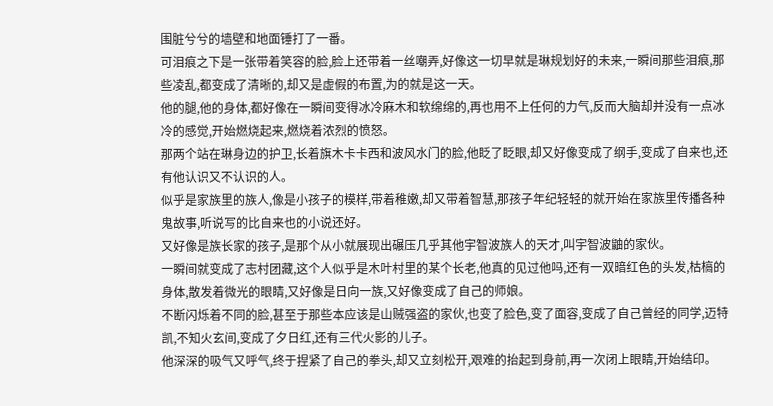围脏兮兮的墙壁和地面锤打了一番。
可泪痕之下是一张带着笑容的脸,脸上还带着一丝嘲弄,好像这一切早就是琳规划好的未来,一瞬间那些泪痕,那些凌乱,都变成了清晰的,却又是虚假的布置,为的就是这一天。
他的腿,他的身体,都好像在一瞬间变得冰冷麻木和软绵绵的,再也用不上任何的力气,反而大脑却并没有一点冰冷的感觉,开始燃烧起来,燃烧着浓烈的愤怒。
那两个站在琳身边的护卫,长着旗木卡卡西和波风水门的脸,他眨了眨眼,却又好像变成了纲手,变成了自来也,还有他认识又不认识的人。
似乎是家族里的族人,像是小孩子的模样,带着稚嫩,却又带着智慧,那孩子年纪轻轻的就开始在家族里传播各种鬼故事,听说写的比自来也的小说还好。
又好像是族长家的孩子,是那个从小就展现出碾压几乎其他宇智波族人的天才,叫宇智波鼬的家伙。
一瞬间就变成了志村团藏,这个人似乎是木叶村里的某个长老,他真的见过他吗,还有一双暗红色的头发,枯槁的身体,散发着微光的眼睛,又好像是日向一族,又好像变成了自己的师娘。
不断闪烁着不同的脸,甚至于那些本应该是山贼强盗的家伙,也变了脸色,变了面容,变成了自己曾经的同学,迈特凯,不知火玄间,变成了夕日红,还有三代火影的儿子。
他深深的吸气又呼气,终于捏紧了自己的拳头,却又立刻松开,艰难的抬起到身前,再一次闭上眼睛,开始结印。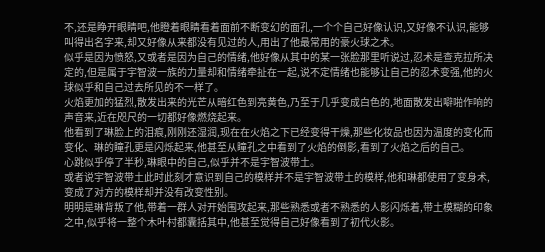不,还是睁开眼睛吧,他瞪着眼睛看着面前不断变幻的面孔,一个个自己好像认识,又好像不认识,能够叫得出名字来,却又好像从来都没有见过的人,用出了他最常用的豪火球之术。
似乎是因为愤怒,又或者是因为自己的情绪,他好像从其中的某一张脸那里听说过,忍术是查克拉所决定的,但是属于宇智波一族的力量却和情绪牵扯在一起,说不定情绪也能够让自己的忍术变强,他的火球似乎和自己过去所见的不一样了。
火焰更加的猛烈,散发出来的光芒从暗红色到亮黄色,乃至于几乎变成白色的,地面散发出噼啪作响的声音来,近在咫尺的一切都好像燃烧起来。
他看到了琳脸上的泪痕,刚刚还湿润,现在在火焰之下已经变得干燥,那些化妆品也因为温度的变化而变化、琳的瞳孔更是闪烁起来,他甚至从瞳孔之中看到了火焰的倒影,看到了火焰之后的自己。
心跳似乎停了半秒,琳眼中的自己,似乎并不是宇智波带土。
或者说宇智波带土此时此刻才意识到自己的模样并不是宇智波带土的模样,他和琳都使用了变身术,变成了对方的模样却并没有改变性别。
明明是琳背叛了他,带着一群人对开始围攻起来,那些熟悉或者不熟悉的人影闪烁着,带土模糊的印象之中,似乎将一整个木叶村都囊括其中,他甚至觉得自己好像看到了初代火影。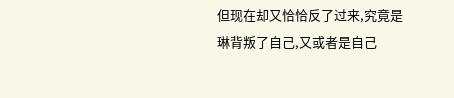但现在却又恰恰反了过来,究竟是琳背叛了自己,又或者是自己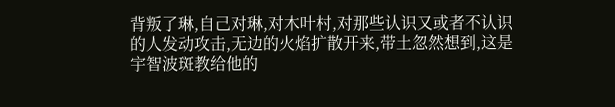背叛了琳,自己对琳,对木叶村,对那些认识又或者不认识的人发动攻击,无边的火焰扩散开来,带土忽然想到,这是宇智波斑教给他的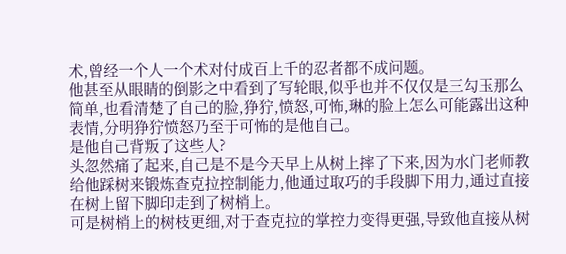术,曾经一个人一个术对付成百上千的忍者都不成问题。
他甚至从眼睛的倒影之中看到了写轮眼,似乎也并不仅仅是三勾玉那么简单,也看清楚了自己的脸,狰狞,愤怒,可怖,琳的脸上怎么可能露出这种表情,分明狰狞愤怒乃至于可怖的是他自己。
是他自己背叛了这些人?
头忽然痛了起来,自己是不是今天早上从树上摔了下来,因为水门老师教给他踩树来锻炼查克拉控制能力,他通过取巧的手段脚下用力,通过直接在树上留下脚印走到了树梢上。
可是树梢上的树枝更细,对于查克拉的掌控力变得更强,导致他直接从树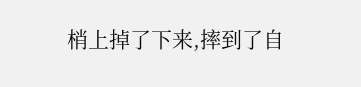梢上掉了下来,摔到了自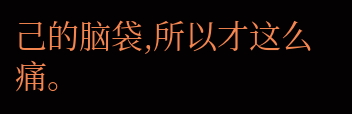己的脑袋,所以才这么痛。